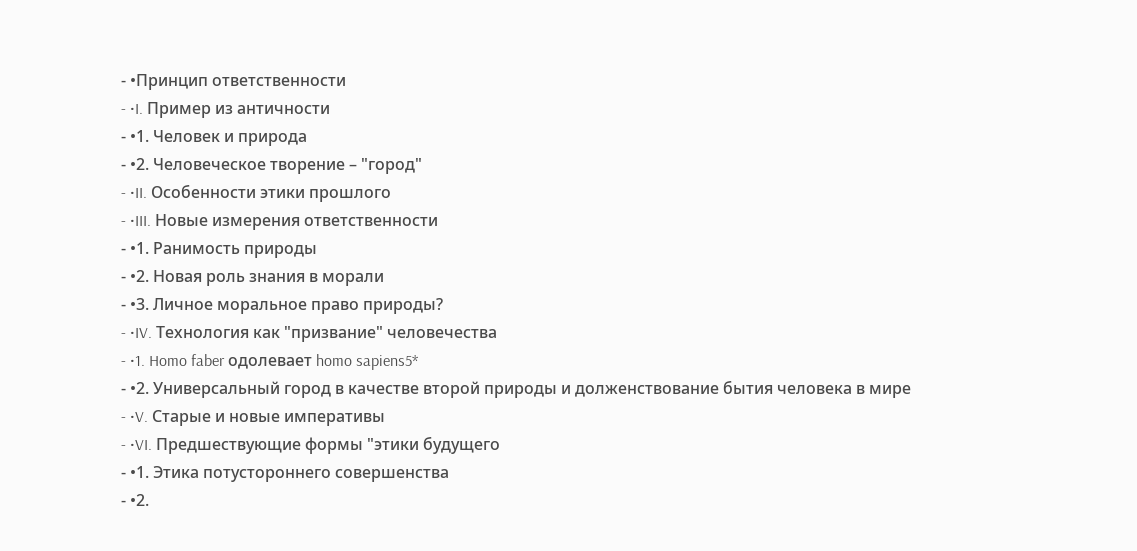- •Принцип ответственности
- •I. Пример из античности
- •1. Человек и природа
- •2. Человеческое творение – "город"
- •II. Особенности этики прошлого
- •III. Новые измерения ответственности
- •1. Ранимость природы
- •2. Новая роль знания в морали
- •3. Личное моральное право природы?
- •IV. Технология как "призвание" человечества
- •1. Homo faber одолевает homo sapiens5*
- •2. Универсальный город в качестве второй природы и долженствование бытия человека в мире
- •V. Старые и новые императивы
- •VI. Предшествующие формы "этики будущего
- •1. Этика потустороннего совершенства
- •2.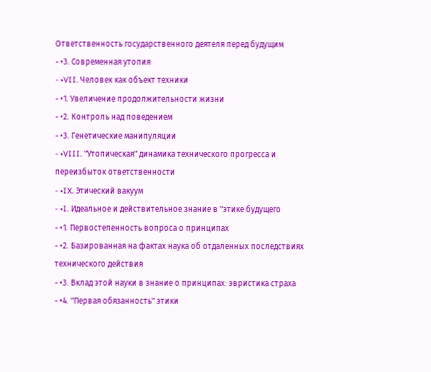Ответственность государственного деятеля перед будущим
- •3. Современная утопия
- •VII. Человек как объект техники
- •1. Увеличение продолжительности жизни
- •2. Контроль над поведением
- •3. Генетические манипуляции
- •VIII. "Утопическая" динамика технического прогресса и переизбыток ответственности
- •IX. Этический вакуум
- •I. Идеальное и действительное знание в "этике будущего
- •1. Первостепенность вопроса о принципах
- •2. Базированная на фактах наука об отдаленных последствиях технического действия
- •3. Вклад этой науки в знание о принципах: эвристика страха
- •4. "Первая обязанность" этики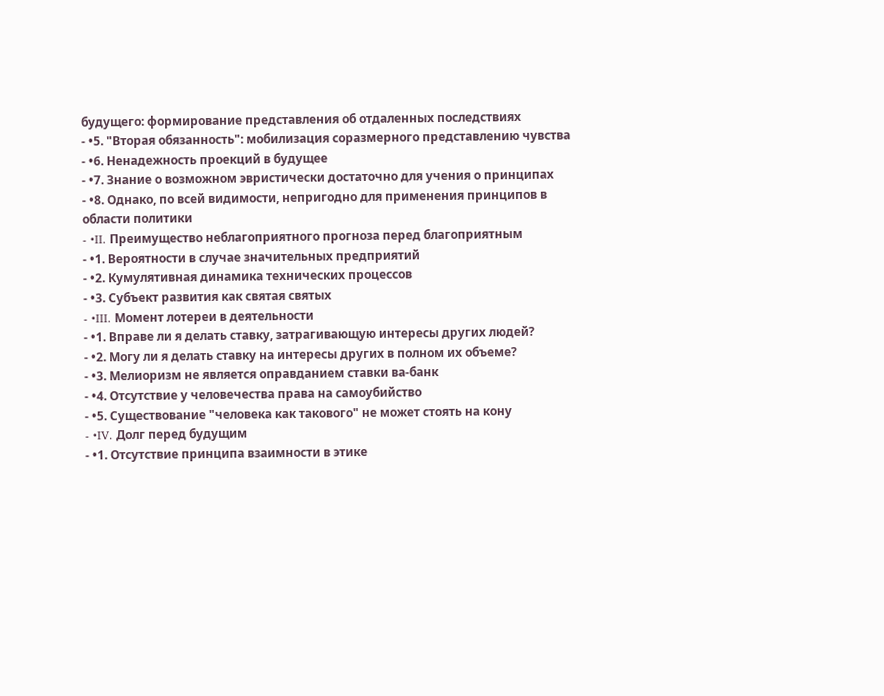будущего: формирование представления об отдаленных последствиях
- •5. "Вторая обязанность": мобилизация соразмерного представлению чувства
- •6. Ненадежность проекций в будущее
- •7. Знание о возможном эвристически достаточно для учения о принципах
- •8. Однако, по всей видимости, непригодно для применения принципов в области политики
- •II. Преимущество неблагоприятного прогноза перед благоприятным
- •1. Вероятности в случае значительных предприятий
- •2. Кумулятивная динамика технических процессов
- •3. Субъект развития как святая святых
- •III. Момент лотереи в деятельности
- •1. Вправе ли я делать ставку, затрагивающую интересы других людей?
- •2. Могу ли я делать ставку на интересы других в полном их объеме?
- •3. Мелиоризм не является оправданием ставки ва-банк
- •4. Отсутствие у человечества права на самоубийство
- •5. Существование "человека как такового" не может стоять на кону
- •IV. Долг перед будущим
- •1. Отсутствие принципа взаимности в этике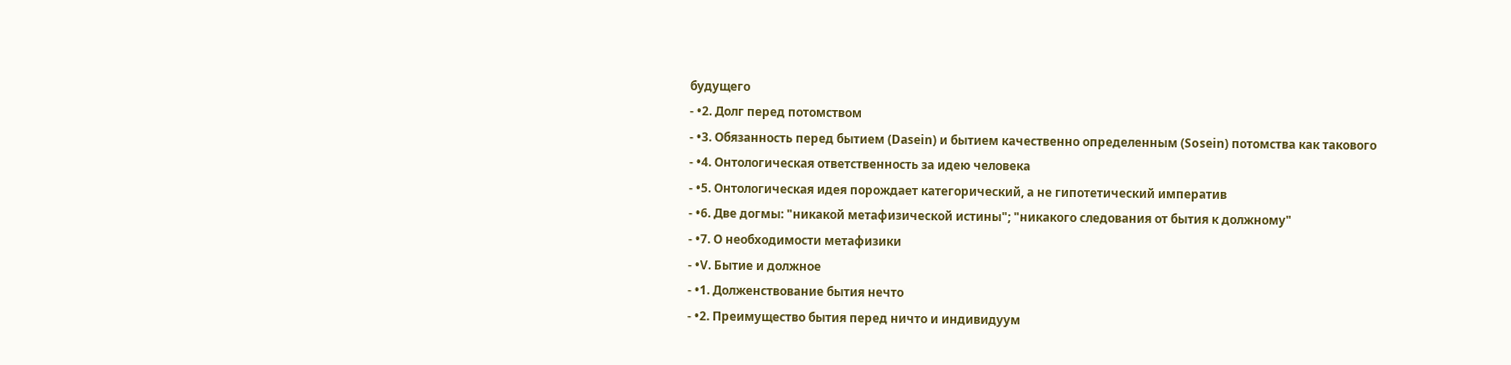будущего
- •2. Долг перед потомством
- •3. Обязанность перед бытием (Dasein) и бытием качественно определенным (Sosein) потомства как такового
- •4. Онтологическая ответственность за идею человека
- •5. Онтологическая идея порождает категорический, а не гипотетический императив
- •6. Две догмы: "никакой метафизической истины"; "никакого следования от бытия к должному"
- •7. О необходимости метафизики
- •V. Бытие и должное
- •1. Долженствование бытия нечто
- •2. Преимущество бытия перед ничто и индивидуум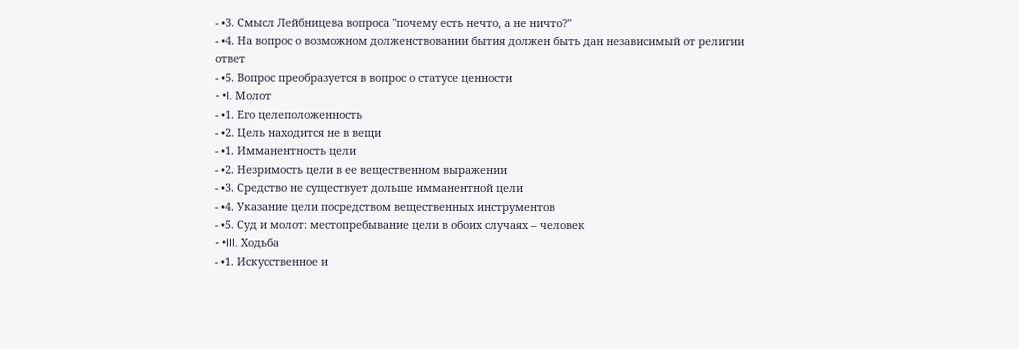- •3. Смысл Лейбницева вопроса "почему есть нечто, а не ничто?"
- •4. На вопрос о возможном долженствовании бытия должен быть дан независимый от религии ответ
- •5. Вопрос преобразуется в вопрос о статусе ценности
- •I. Молот
- •1. Его целеположенность
- •2. Цель находится не в вещи
- •1. Имманентность цели
- •2. Незримость цели в ее вещественном выражении
- •3. Средство не существует дольше имманентной цели
- •4. Указание цели посредством вещественных инструментов
- •5. Суд и молот: местопребывание цели в обоих случаях – человек
- •III. Ходьба
- •1. Искусственное и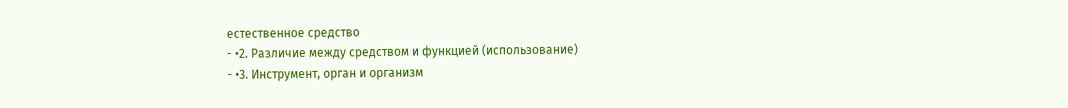естественное средство
- •2. Различие между средством и функцией (использование)
- •3. Инструмент, орган и организм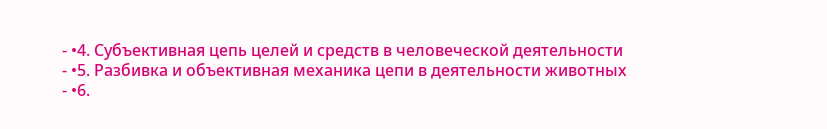- •4. Субъективная цепь целей и средств в человеческой деятельности
- •5. Разбивка и объективная механика цепи в деятельности животных
- •6.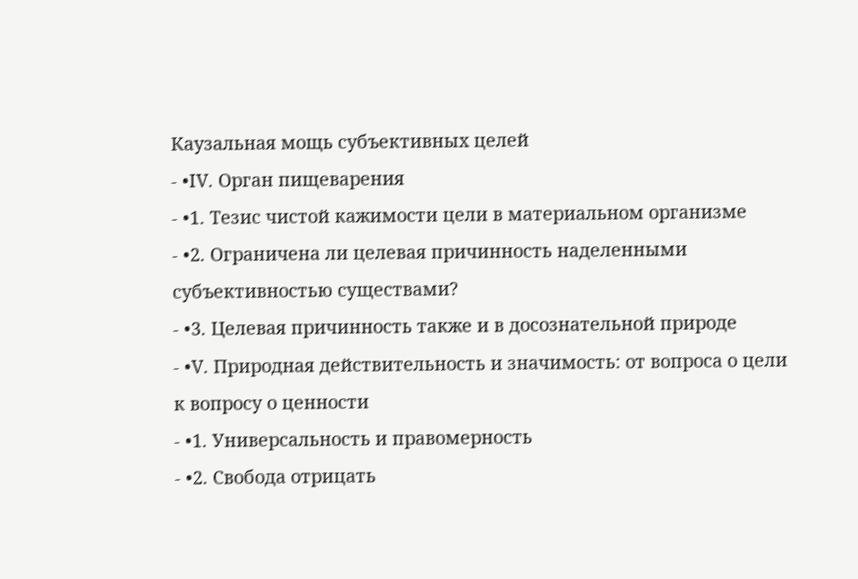Каузальная мощь субъективных целей
- •IV. Орган пищеварения
- •1. Тезис чистой кажимости цели в материальном организме
- •2. Ограничена ли целевая причинность наделенными субъективностью существами?
- •3. Целевая причинность также и в досознательной природе
- •V. Природная действительность и значимость: от вопроса о цели к вопросу о ценности
- •1. Универсальность и правомерность
- •2. Свобода отрицать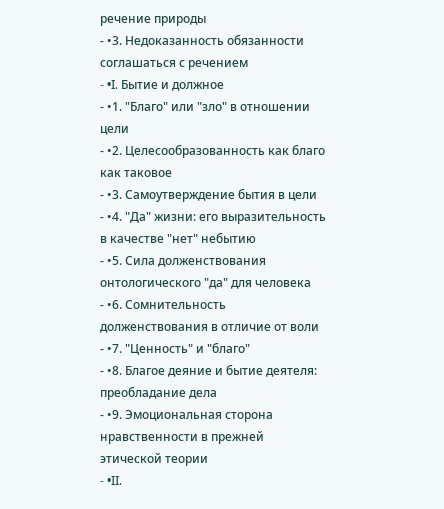речение природы
- •3. Недоказанность обязанности соглашаться с речением
- •I. Бытие и должное
- •1. "Благо" или "зло" в отношении цели
- •2. Целесообразованность как благо как таковое
- •3. Самоутверждение бытия в цели
- •4. "Да" жизни: его выразительность в качестве "нет" небытию
- •5. Сила долженствования онтологического "да" для человека
- •6. Сомнительность долженствования в отличие от воли
- •7. "Ценность" и "благо"
- •8. Благое деяние и бытие деятеля: преобладание дела
- •9. Эмоциональная сторона нравственности в прежней этической теории
- •II.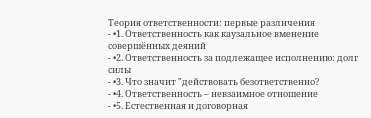Теория ответственности: первые различения
- •1. Ответственность как каузальное вменение совершённых деяний
- •2. Ответственность за подлежащее исполнению: долг силы
- •3. Что значит "действовать безответственно?
- •4. Ответственность – невзаимное отношение
- •5. Естественная и договорная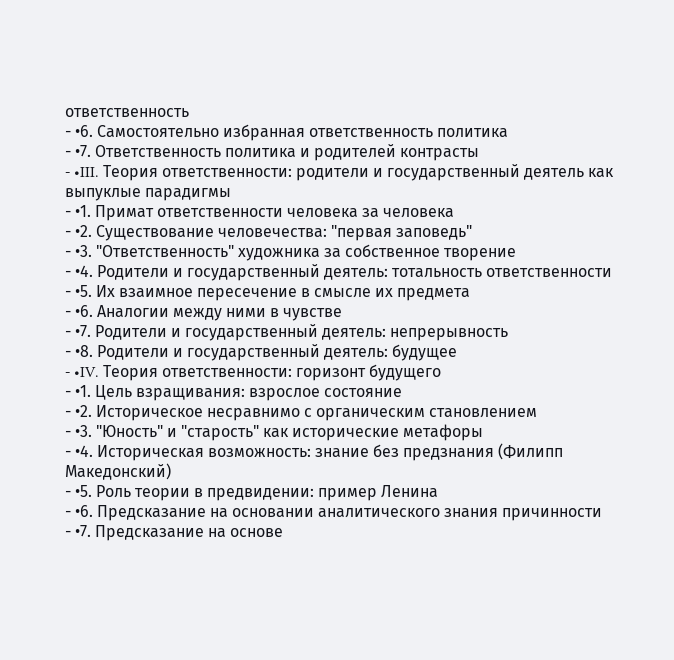ответственность
- •6. Самостоятельно избранная ответственность политика
- •7. Ответственность политика и родителей контрасты
- •III. Теория ответственности: родители и государственный деятель как выпуклые парадигмы
- •1. Примат ответственности человека за человека
- •2. Существование человечества: "первая заповедь"
- •3. "Ответственность" художника за собственное творение
- •4. Родители и государственный деятель: тотальность ответственности
- •5. Их взаимное пересечение в смысле их предмета
- •6. Аналогии между ними в чувстве
- •7. Родители и государственный деятель: непрерывность
- •8. Родители и государственный деятель: будущее
- •IV. Теория ответственности: горизонт будущего
- •1. Цель взращивания: взрослое состояние
- •2. Историческое несравнимо с органическим становлением
- •3. "Юность" и "старость" как исторические метафоры
- •4. Историческая возможность: знание без предзнания (Филипп Македонский)
- •5. Роль теории в предвидении: пример Ленина
- •6. Предсказание на основании аналитического знания причинности
- •7. Предсказание на основе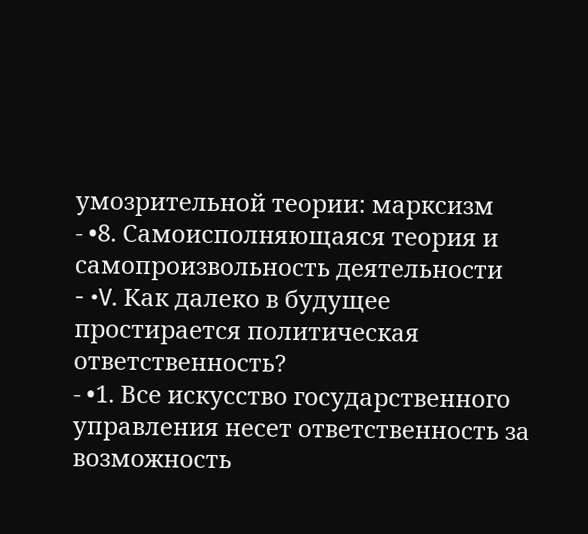умозрительной теории: марксизм
- •8. Самоисполняющаяся теория и самопроизвольность деятельности
- •V. Как далеко в будущее простирается политическая ответственность?
- •1. Все искусство государственного управления несет ответственность за возможность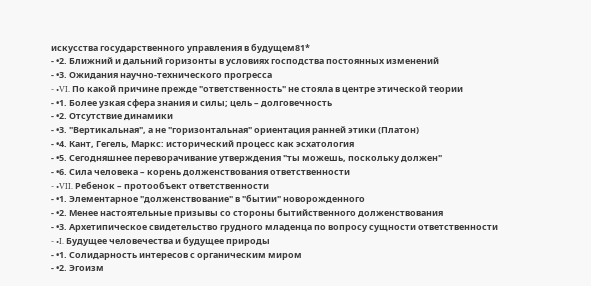искусства государственного управления в будущем81*
- •2. Ближний и дальний горизонты в условиях господства постоянных изменений
- •3. Ожидания научно-технического прогресса
- •VI. По какой причине прежде "ответственность" не стояла в центре этической теории
- •1. Более узкая сфера знания и силы; цель – долговечность
- •2. Отсутствие динамики
- •3. "Вертикальная", а не "горизонтальная" ориентация ранней этики (Платон)
- •4. Кант, Гегель, Маркс: исторический процесс как эсхатология
- •5. Сегодняшнее переворачивание утверждения "ты можешь, поскольку должен"
- •6. Сила человека – корень долженствования ответственности
- •VII. Ребенок – протообъект ответственности
- •1. Элементарное "долженствование" в "бытии" новорожденного
- •2. Менее настоятельные призывы со стороны бытийственного долженствования
- •3. Архетипическое свидетельство грудного младенца по вопросу сущности ответственности
- •I. Будущее человечества и будущее природы
- •1. Солидарность интересов с органическим миром
- •2. Эгоизм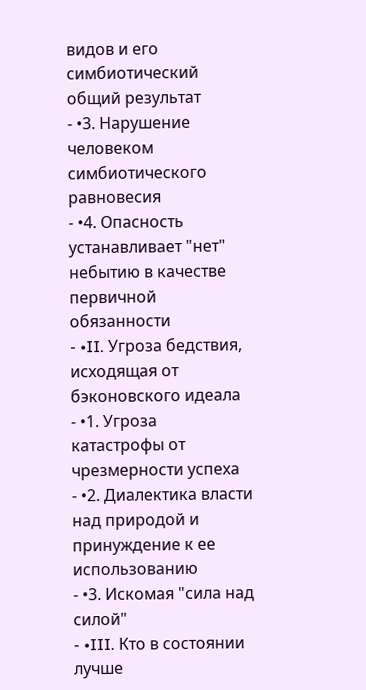видов и его симбиотический общий результат
- •3. Нарушение человеком симбиотического равновесия
- •4. Опасность устанавливает "нет" небытию в качестве первичной обязанности
- •II. Угроза бедствия, исходящая от бэконовского идеала
- •1. Угроза катастрофы от чрезмерности успеха
- •2. Диалектика власти над природой и принуждение к ее использованию
- •3. Искомая "сила над силой"
- •III. Кто в состоянии лучше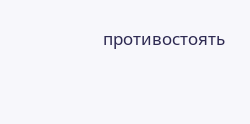противостоять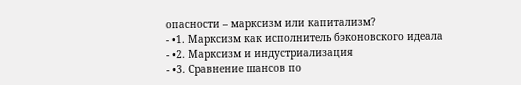опасности – марксизм или капитализм?
- •1. Марксизм как исполнитель бэконовского идеала
- •2. Марксизм и индустриализация
- •3. Сравнение шансов по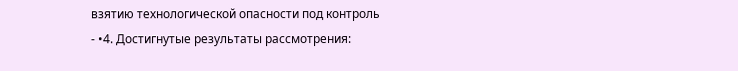взятию технологической опасности под контроль
- •4. Достигнутые результаты рассмотрения: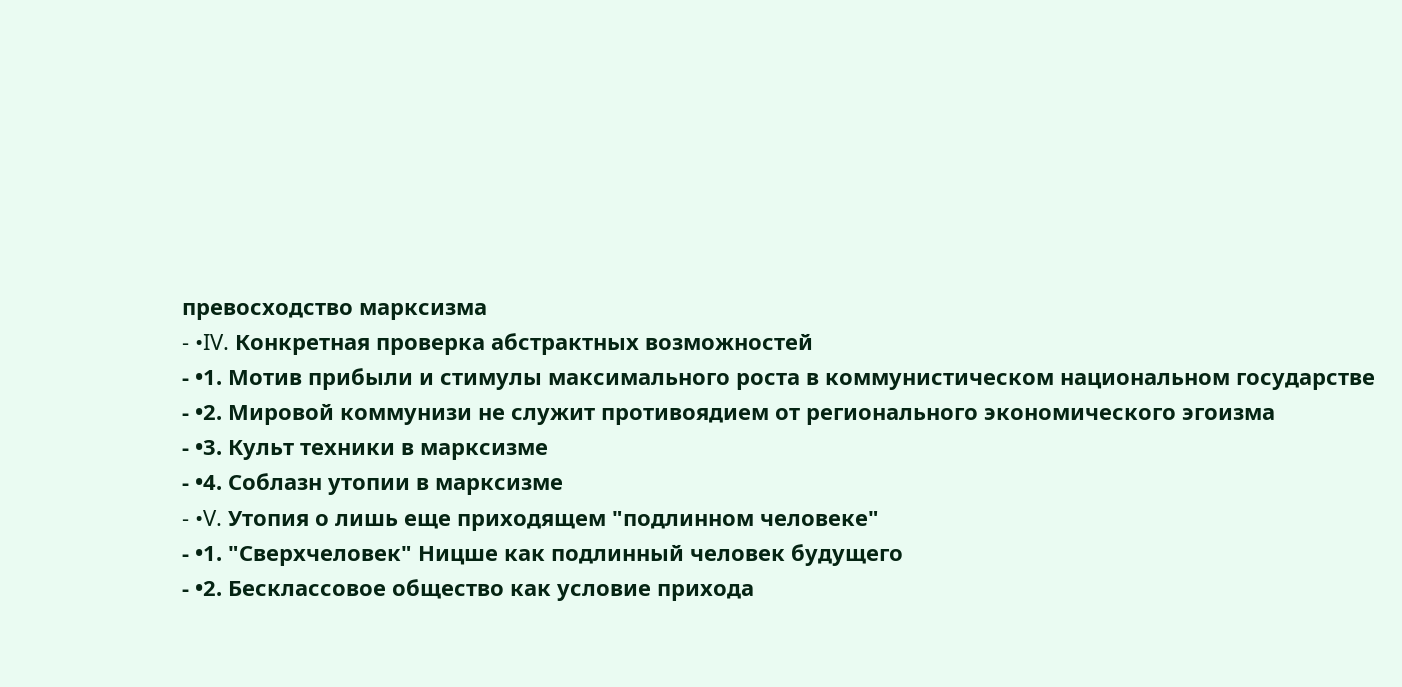превосходство марксизма
- •IV. Конкретная проверка абстрактных возможностей
- •1. Мотив прибыли и стимулы максимального роста в коммунистическом национальном государстве
- •2. Мировой коммунизи не служит противоядием от регионального экономического эгоизма
- •3. Культ техники в марксизме
- •4. Соблазн утопии в марксизме
- •V. Утопия о лишь еще приходящем "подлинном человеке"
- •1. "Сверхчеловек" Ницше как подлинный человек будущего
- •2. Бесклассовое общество как условие прихода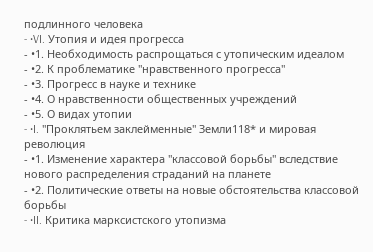подлинного человека
- •VI. Утопия и идея прогресса
- •1. Необходимость распрощаться с утопическим идеалом
- •2. К проблематике "нравственного прогресса"
- •3. Прогресс в науке и технике
- •4. О нравственности общественных учреждений
- •5. О видах утопии
- •I. "Проклятьем заклейменные" Земли118* и мировая революция
- •1. Изменение характера "классовой борьбы" вследствие нового распределения страданий на планете
- •2. Политические ответы на новые обстоятельства классовой борьбы
- •II. Критика марксистского утопизма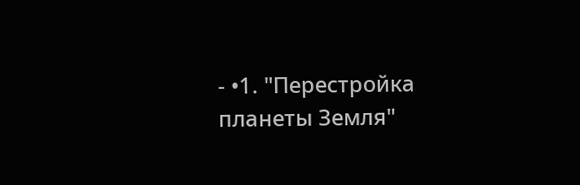- •1. "Перестройка планеты Земля"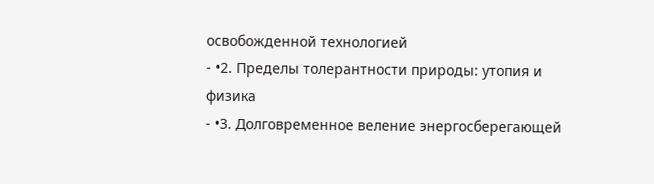освобожденной технологией
- •2. Пределы толерантности природы: утопия и физика
- •3. Долговременное веление энергосберегающей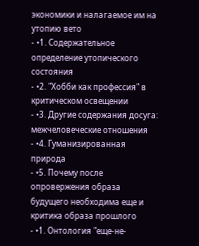экономики и налагаемое им на утопию вето
- •1. Содержательное определение утопического состояния
- •2. "Хобби как профессия" в критическом освещении
- •3. Другие содержания досуга: межчеловеческие отношения
- •4. Гуманизированная природа
- •5. Почему после опровержения образа будущего необходима еще и критика образа прошлого
- •1. Онтология "еще-не-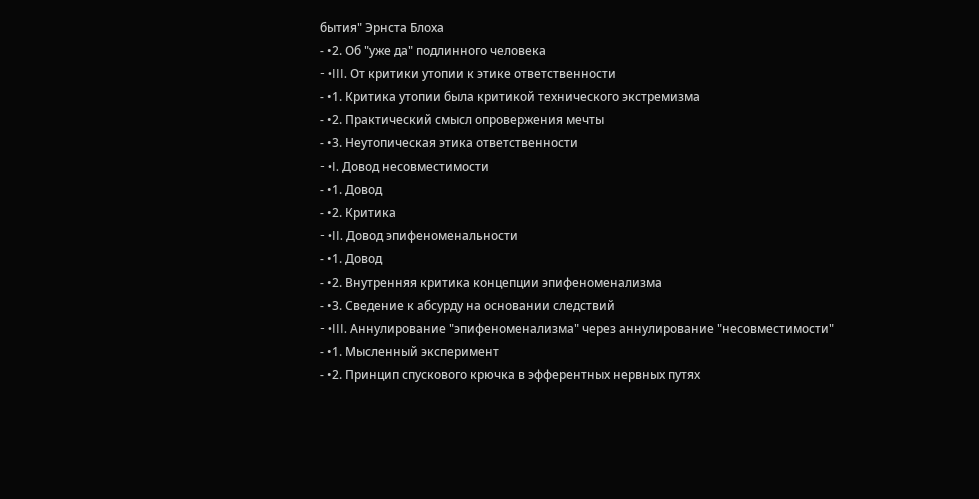бытия" Эрнста Блоха
- •2. Об "уже да" подлинного человека
- •III. От критики утопии к этике ответственности
- •1. Критика утопии была критикой технического экстремизма
- •2. Практический смысл опровержения мечты
- •3. Неутопическая этика ответственности
- •I. Довод несовместимости
- •1. Довод
- •2. Критика
- •II. Довод эпифеноменальности
- •1. Довод
- •2. Внутренняя критика концепции эпифеноменализма
- •3. Сведение к абсурду на основании следствий
- •III. Аннулирование "эпифеноменализма" через аннулирование "несовместимости"
- •1. Мысленный эксперимент
- •2. Принцип спускового крючка в эфферентных нервных путях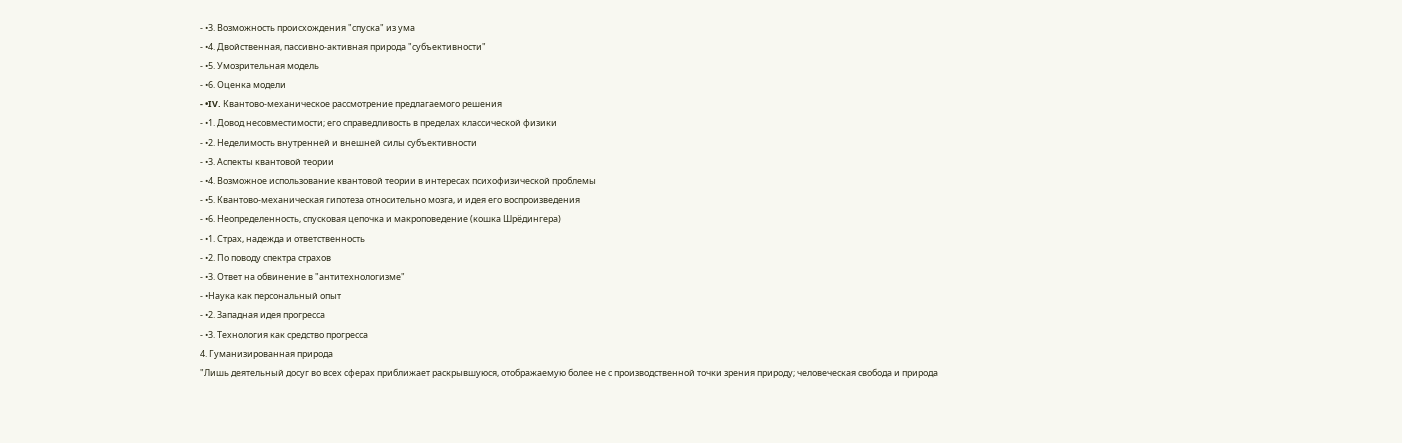- •3. Возможность происхождения "спуска" из ума
- •4. Двойственная, пассивно-активная природа "субъективности"
- •5. Умозрительная модель
- •6. Оценка модели
- •IV. Квантово-механическое рассмотрение предлагаемого решения
- •1. Довод несовместимости; его справедливость в пределах классической физики
- •2. Неделимость внутренней и внешней силы субъективности
- •3. Аспекты квантовой теории
- •4. Возможное использование квантовой теории в интересах психофизической проблемы
- •5. Квантово-механическая гипотеза относительно мозга, и идея его воспроизведения
- •6. Неопределенность, спусковая цепочка и макроповедение (кошка Шрёдингера)
- •1. Страх, надежда и ответственность
- •2. По поводу спектра страхов
- •3. Ответ на обвинение в "антитехнологизме"
- •Наука как персональный опыт
- •2. Западная идея прогресса
- •3. Технология как средство прогресса
4. Гуманизированная природа
"Лишь деятельный досуг во всех сферах приближает раскрывшуюся, отображаемую более не с производственной точки зрения природу; человеческая свобода и природа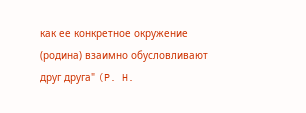как ее конкретное окружение (родина) взаимно обусловливают друг друга" (P. H.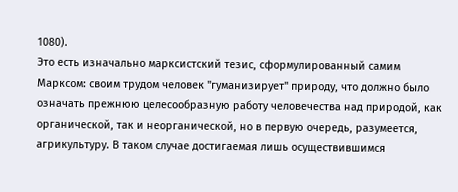1080).
Это есть изначально марксистский тезис, сформулированный самим Марксом: своим трудом человек "гуманизирует" природу, что должно было означать прежнюю целесообразную работу человечества над природой, как органической, так и неорганической, но в первую очередь, разумеется, агрикультуру. В таком случае достигаемая лишь осуществившимся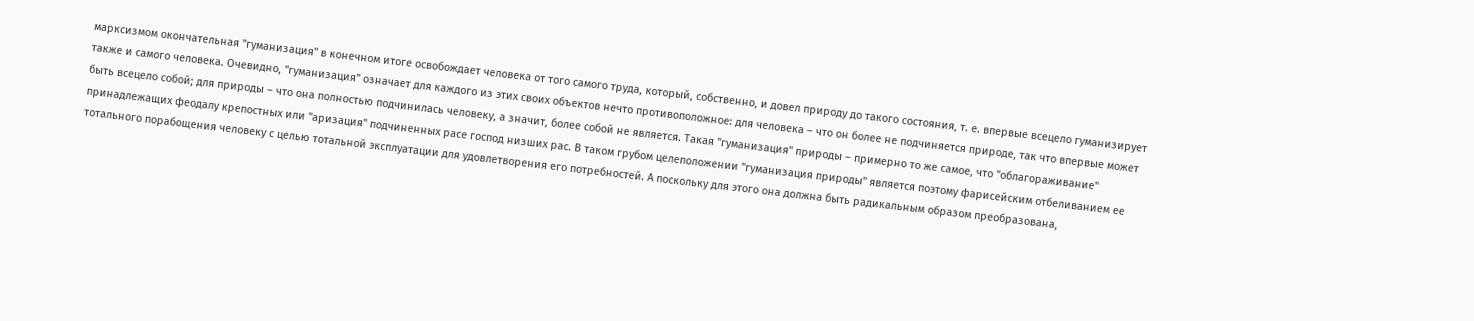марксизмом окончательная "гуманизация" в конечном итоге освобождает человека от того самого труда, который, собственно, и довел природу до такого состояния, т. е. впервые всецело гуманизирует также и самого человека. Очевидно, "гуманизация" означает для каждого из этих своих объектов нечто противоположное: для человека – что он более не подчиняется природе, так что впервые может быть всецело собой; для природы – что она полностью подчинилась человеку, а значит, более собой не является. Такая "гуманизация" природы – примерно то же самое, что "облагораживание" принадлежащих феодалу крепостных или "аризация" подчиненных расе господ низших рас. В таком грубом целеположении "гуманизация природы" является поэтому фарисейским отбеливанием ее тотального порабощения человеку с целью тотальной эксплуатации для удовлетворения его потребностей. А поскольку для этого она должна быть радикальным образом преобразована,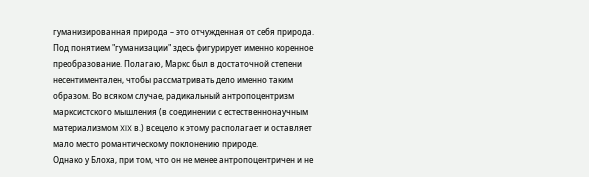гуманизированная природа – это отчужденная от себя природа. Под понятием "гуманизации" здесь фигурирует именно коренное преобразование. Полагаю, Маркс был в достаточной степени несентиментален, чтобы рассматривать дело именно таким образом. Во всяком случае, радикальный антропоцентризм марксистского мышления (в соединении с естественнонаучным материализмом XIX в.) всецело к этому располагает и оставляет мало место романтическому поклонению природе.
Однако у Блоха, при том, что он не менее антропоцентричен и не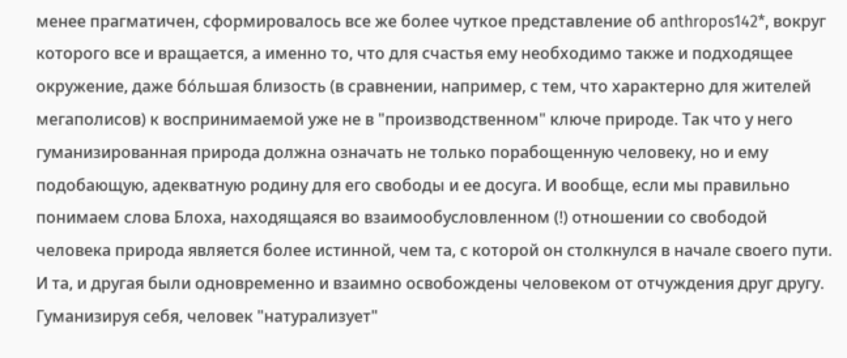менее прагматичен, сформировалось все же более чуткое представление об anthropos142*, вокруг которого все и вращается, а именно то, что для счастья ему необходимо также и подходящее окружение, даже бóльшая близость (в сравнении, например, с тем, что характерно для жителей мегаполисов) к воспринимаемой уже не в "производственном" ключе природе. Так что у него гуманизированная природа должна означать не только порабощенную человеку, но и ему подобающую, адекватную родину для его свободы и ее досуга. И вообще, если мы правильно понимаем слова Блоха, находящаяся во взаимообусловленном (!) отношении со свободой человека природа является более истинной, чем та, с которой он столкнулся в начале своего пути. И та, и другая были одновременно и взаимно освобождены человеком от отчуждения друг другу. Гуманизируя себя, человек "натурализует"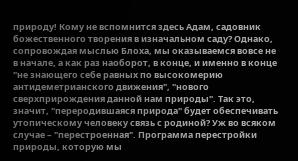природу! Кому не вспомнится здесь Адам, садовник божественного творения в изначальном саду? Однако, сопровождая мыслью Блоха, мы оказываемся вовсе не в начале, а как раз наоборот, в конце, и именно в конце "не знающего себе равных по высокомерию антидеметрианского движения", "нового сверхприрождения данной нам природы". Так это, значит, "переродившаяся природа" будет обеспечивать утопическому человеку связь с родиной? Уж во всяком случае – "перестроенная". Программа перестройки природы, которую мы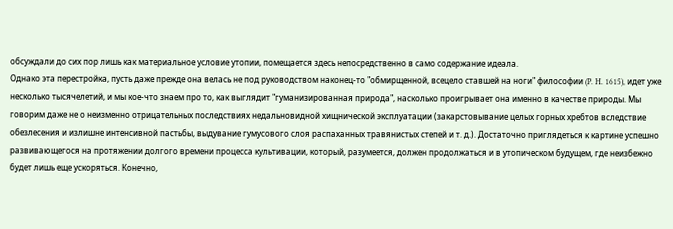обсуждали до сих пор лишь как материальное условие утопии, помещается здесь непосредственно в само содержание идеала.
Однако эта перестройка, пусть даже прежде она велась не под руководством наконец-то "обмирщенной, всецело ставшей на ноги" философии (P. H. 1615), идет уже несколько тысячелетий, и мы кое-что знаем про то, как выглядит "гуманизированная природа", насколько проигрывает она именно в качестве природы. Мы говорим даже не о неизменно отрицательных последствиях недальновидной хищнической эксплуатации (закарстовывание целых горных хребтов вследствие обезлесения и излишне интенсивной пастьбы, выдувание гумусового слоя распаханных травянистых степей и т. д.). Достаточно приглядеться к картине успешно развивающегося на протяжении долгого времени процесса культивации, который, разумеется, должен продолжаться и в утопическом будущем, где неизбежно будет лишь еще ускоряться. Конечно,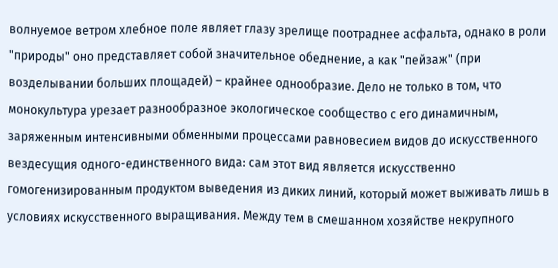волнуемое ветром хлебное поле являет глазу зрелище поотраднее асфальта, однако в роли "природы" оно представляет собой значительное обеднение, а как "пейзаж" (при возделывании больших площадей) – крайнее однообразие. Дело не только в том, что монокультура урезает разнообразное экологическое сообщество с его динамичным, заряженным интенсивными обменными процессами равновесием видов до искусственного вездесущия одного-единственного вида: сам этот вид является искусственно гомогенизированным продуктом выведения из диких линий, который может выживать лишь в условиях искусственного выращивания. Между тем в смешанном хозяйстве некрупного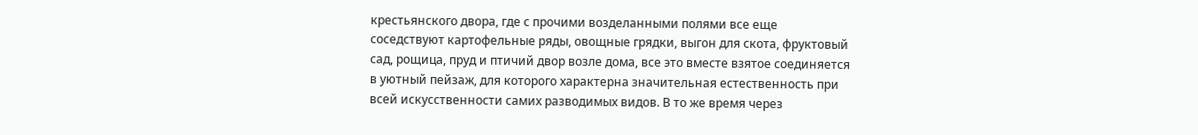крестьянского двора, где с прочими возделанными полями все еще соседствуют картофельные ряды, овощные грядки, выгон для скота, фруктовый сад, рощица, пруд и птичий двор возле дома, все это вместе взятое соединяется в уютный пейзаж, для которого характерна значительная естественность при всей искусственности самих разводимых видов. В то же время через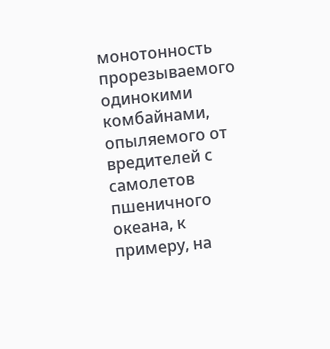монотонность прорезываемого одинокими комбайнами, опыляемого от вредителей с самолетов пшеничного океана, к примеру, на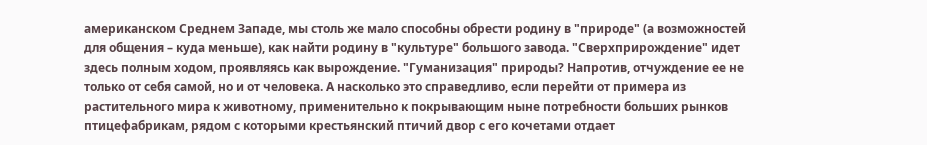американском Среднем Западе, мы столь же мало способны обрести родину в "природе" (а возможностей для общения – куда меньше), как найти родину в "культуре" большого завода. "Сверхприрождение" идет здесь полным ходом, проявляясь как вырождение. "Гуманизация" природы? Напротив, отчуждение ее не только от себя самой, но и от человека. А насколько это справедливо, если перейти от примера из растительного мира к животному, применительно к покрывающим ныне потребности больших рынков птицефабрикам, рядом с которыми крестьянский птичий двор с его кочетами отдает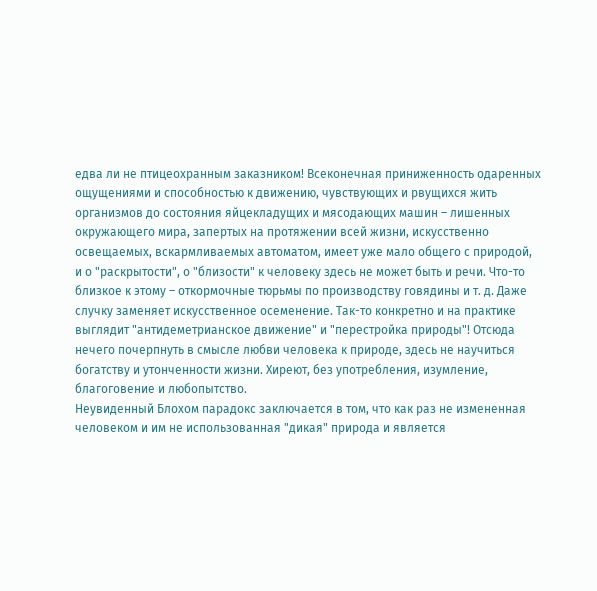едва ли не птицеохранным заказником! Всеконечная приниженность одаренных ощущениями и способностью к движению, чувствующих и рвущихся жить организмов до состояния яйцекладущих и мясодающих машин – лишенных окружающего мира, запертых на протяжении всей жизни, искусственно освещаемых, вскармливаемых автоматом, имеет уже мало общего с природой, и о "раскрытости", о "близости" к человеку здесь не может быть и речи. Что-то близкое к этому – откормочные тюрьмы по производству говядины и т. д. Даже случку заменяет искусственное осеменение. Так-то конкретно и на практике выглядит "антидеметрианское движение" и "перестройка природы"! Отсюда нечего почерпнуть в смысле любви человека к природе, здесь не научиться богатству и утонченности жизни. Хиреют, без употребления, изумление, благоговение и любопытство.
Неувиденный Блохом парадокс заключается в том, что как раз не измененная человеком и им не использованная "дикая" природа и является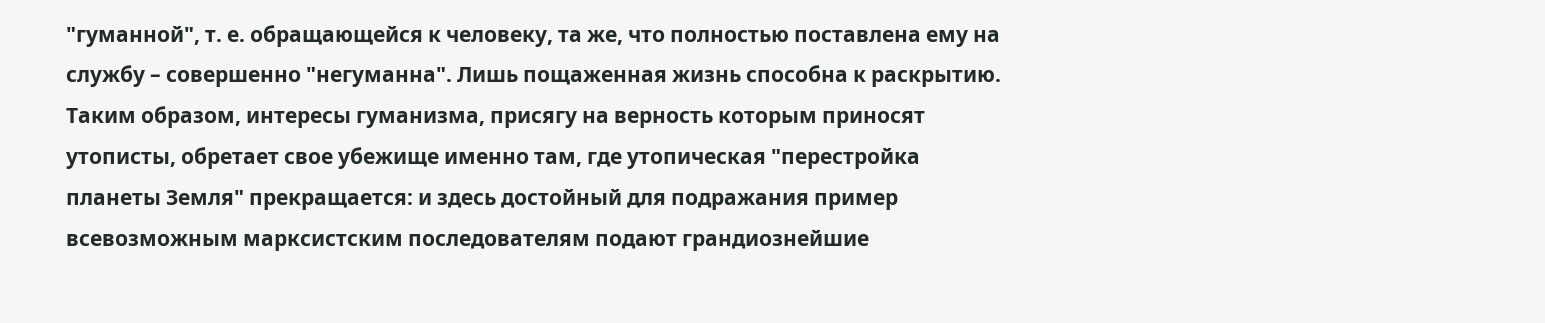"гуманной", т. е. обращающейся к человеку, та же, что полностью поставлена ему на службу – совершенно "негуманна". Лишь пощаженная жизнь способна к раскрытию. Таким образом, интересы гуманизма, присягу на верность которым приносят утописты, обретает свое убежище именно там, где утопическая "перестройка планеты Земля" прекращается: и здесь достойный для подражания пример всевозможным марксистским последователям подают грандиознейшие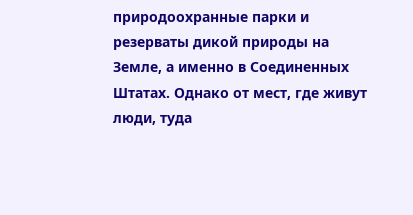природоохранные парки и резерваты дикой природы на Земле, а именно в Соединенных Штатах. Однако от мест, где живут люди, туда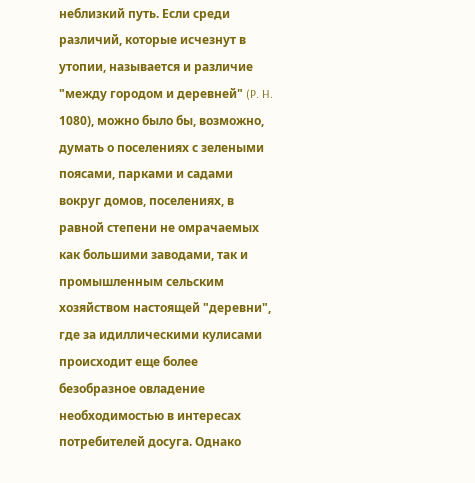неблизкий путь. Если среди различий, которые исчезнут в утопии, называется и различие "между городом и деревней" (P. H. 1080), можно было бы, возможно, думать о поселениях с зелеными поясами, парками и садами вокруг домов, поселениях, в равной степени не омрачаемых как большими заводами, так и промышленным сельским хозяйством настоящей "деревни", где за идиллическими кулисами происходит еще более безобразное овладение необходимостью в интересах потребителей досуга. Однако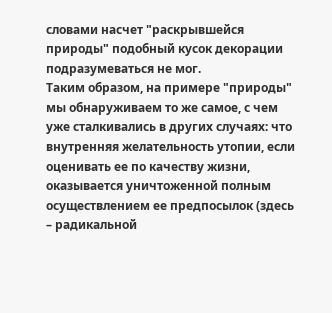словами насчет "раскрывшейся природы" подобный кусок декорации подразумеваться не мог.
Таким образом, на примере "природы" мы обнаруживаем то же самое, с чем уже сталкивались в других случаях: что внутренняя желательность утопии, если оценивать ее по качеству жизни, оказывается уничтоженной полным осуществлением ее предпосылок (здесь – радикальной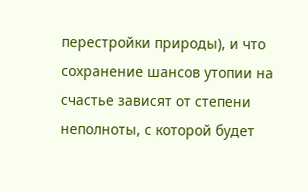перестройки природы), и что сохранение шансов утопии на счастье зависят от степени неполноты, с которой будет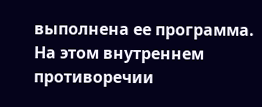выполнена ее программа. На этом внутреннем противоречии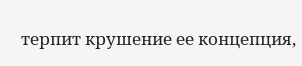терпит крушение ее концепция,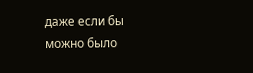даже если бы можно было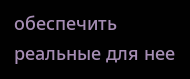обеспечить реальные для нее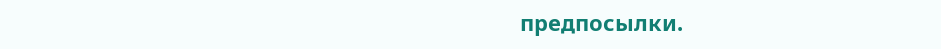предпосылки.